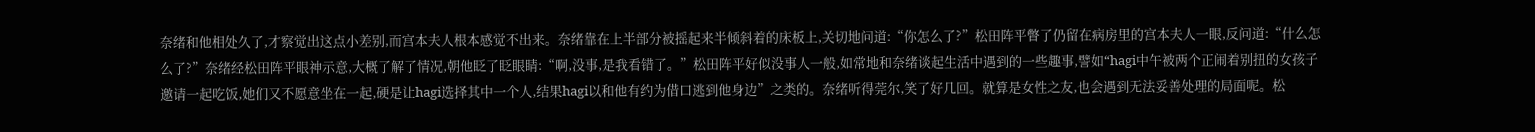奈绪和他相处久了,才察觉出这点小差别,而宫本夫人根本感觉不出来。奈绪靠在上半部分被摇起来半倾斜着的床板上,关切地问道:“你怎么了?”松田阵平瞥了仍留在病房里的宫本夫人一眼,反问道:“什么怎么了?”奈绪经松田阵平眼神示意,大概了解了情况,朝他眨了眨眼睛:“啊,没事,是我看错了。”松田阵平好似没事人一般,如常地和奈绪谈起生活中遇到的一些趣事,譬如“hagi中午被两个正闹着别扭的女孩子邀请一起吃饭,她们又不愿意坐在一起,硬是让hagi选择其中一个人,结果hagi以和他有约为借口逃到他身边”之类的。奈绪听得莞尔,笑了好几回。就算是女性之友,也会遇到无法妥善处理的局面呢。松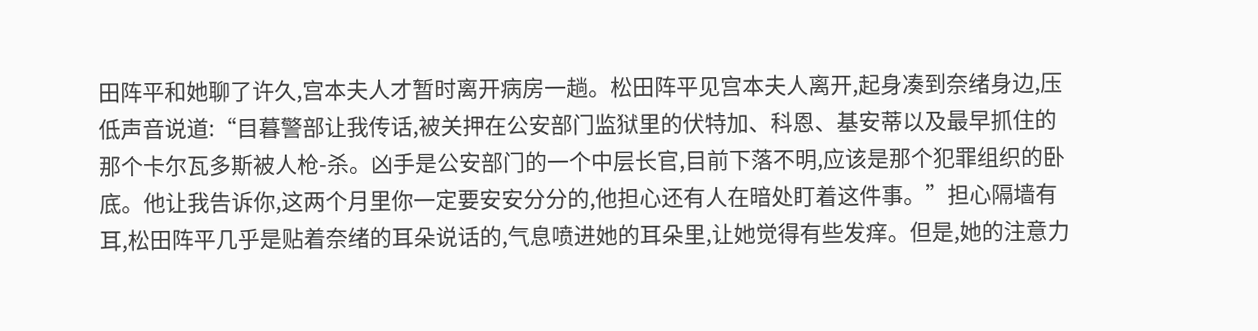田阵平和她聊了许久,宫本夫人才暂时离开病房一趟。松田阵平见宫本夫人离开,起身凑到奈绪身边,压低声音说道:“目暮警部让我传话,被关押在公安部门监狱里的伏特加、科恩、基安蒂以及最早抓住的那个卡尔瓦多斯被人枪-杀。凶手是公安部门的一个中层长官,目前下落不明,应该是那个犯罪组织的卧底。他让我告诉你,这两个月里你一定要安安分分的,他担心还有人在暗处盯着这件事。”担心隔墙有耳,松田阵平几乎是贴着奈绪的耳朵说话的,气息喷进她的耳朵里,让她觉得有些发痒。但是,她的注意力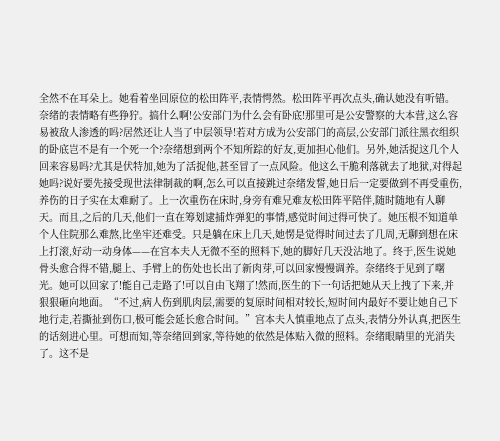全然不在耳朵上。她看着坐回原位的松田阵平,表情愕然。松田阵平再次点头,确认她没有听错。奈绪的表情略有些狰狞。搞什么啊!公安部门为什么会有卧底!那里可是公安警察的大本营,这么容易被敌人渗透的吗?居然还让人当了中层领导!若对方成为公安部门的高层,公安部门派往黑衣组织的卧底岂不是有一个死一个?奈绪想到两个不知所踪的好友,更加担心他们。另外,她活捉这几个人回来容易吗?尤其是伏特加,她为了活捉他,甚至冒了一点风险。他这么干脆利落就去了地狱,对得起她吗?说好要先接受现世法律制裁的啊,怎么可以直接跳过奈绪发誓,她日后一定要做到不再受重伤,养伤的日子实在太难耐了。上一次重伤在床时,身旁有难兄难友松田阵平陪伴,随时随地有人聊天。而且,之后的几天,他们一直在筹划逮捕炸弹犯的事情,感觉时间过得可快了。她压根不知道单个人住院那么难熬,比坐牢还难受。只是躺在床上几天,她愣是觉得时间过去了几周,无聊到想在床上打滚,好动一动身体——在宫本夫人无微不至的照料下,她的脚好几天没沾地了。终于,医生说她骨头愈合得不错,腿上、手臂上的伤处也长出了新肉芽,可以回家慢慢调养。奈绪终于见到了曙光。她可以回家了!能自己走路了!可以自由飞翔了!然而,医生的下一句话把她从天上拽了下来,并狠狠砸向地面。“不过,病人伤到肌肉层,需要的复原时间相对较长,短时间内最好不要让她自己下地行走,若撕扯到伤口,极可能会延长愈合时间。”宫本夫人慎重地点了点头,表情分外认真,把医生的话刻进心里。可想而知,等奈绪回到家,等待她的依然是体贴入微的照料。奈绪眼睛里的光消失了。这不是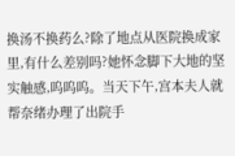换汤不换药么?除了地点从医院换成家里,有什么差别吗?她怀念脚下大地的坚实触感,呜呜呜。当天下午,宫本夫人就帮奈绪办理了出院手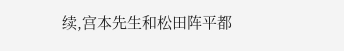续,宫本先生和松田阵平都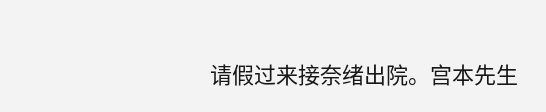请假过来接奈绪出院。宫本先生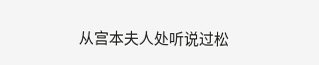从宫本夫人处听说过松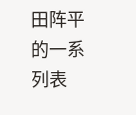田阵平的一系列表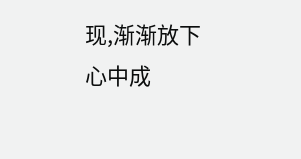现,渐渐放下心中成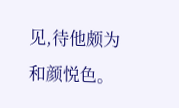见,待他颇为和颜悦色。